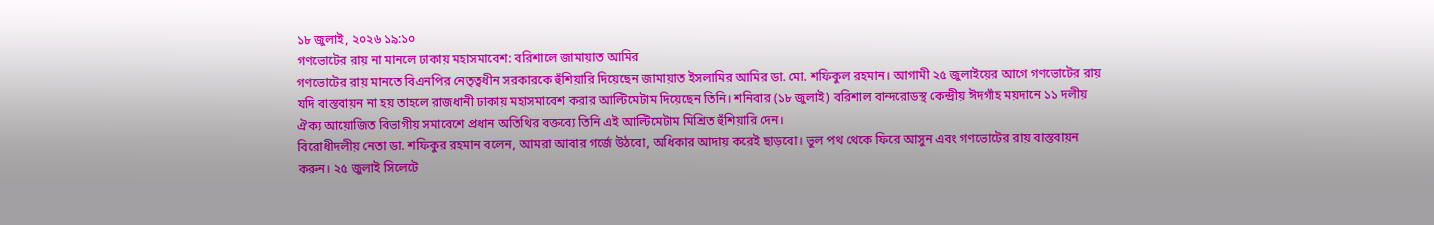১৮ জুলাই, ২০২৬ ১৯:১০
গণভোটের রায় না মানলে ঢাকায় মহাসমাবেশ: বরিশালে জামায়াত আমির
গণভোটের রায় মানতে বিএনপির নেতৃত্বধীন সরকারকে হুঁশিয়ারি দিয়েছেন জামায়াত ইসলামির আমির ডা. মো. শফিকুল রহমান। আগামী ২৫ জুলাইয়ের আগে গণভোটের রায় যদি বাস্তবায়ন না হয় তাহলে রাজধানী ঢাকায় মহাসমাবেশ করার আল্টিমেটাম দিয়েছেন তিনি। শনিবার (১৮ জুলাই) বরিশাল বান্দরোডস্থ কেন্দ্রীয় ঈদগাঁহ ময়দানে ১১ দলীয় ঐক্য আয়োজিত বিভাগীয় সমাবেশে প্রধান অতিথির বক্তব্যে তিনি এই আল্টিমেটাম মিশ্রিত হুঁশিয়ারি দেন।
বিরোধীদলীয় নেতা ডা. শফিকুর রহমান বলেন, আমরা আবার গর্জে উঠবো, অধিকার আদায় করেই ছাড়বো। ভুল পথ থেকে ফিরে আসুন এবং গণভোটের রায় বাস্তবায়ন করুন। ২৫ জুলাই সিলেটে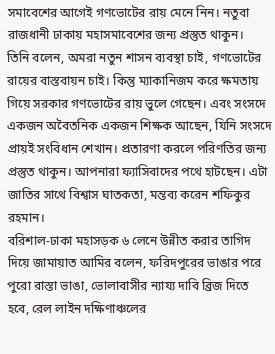সমাবেশের আগেই গণভোটের রায় মেনে নিন। নতুবা রাজধানী ঢাকায় মহাসমাবেশের জন্য প্রস্তুত থাকুন।
তিনি বলেন, অমরা নতুন শাসন ব্যবস্থা চাই, গণভোটের রায়ের বাস্তবায়ন চাই। কিন্তু ম্যাকানিজম করে ক্ষমতায় গিয়ে সরকার গণভোটের রায় ভুলে গেছেন। এবং সংসদে একজন অবৈতনিক একজন শিক্ষক আছেন, যিনি সংসদে প্রায়ই সংবিধান শেখান। প্রতারণা করলে পরিণতির জন্য প্রস্তুত থাকুন। আপনারা ফ্যাসিবাদের পথে হাটছেন। এটা জাতির সাথে বিশ্বাস ঘাতকতা, মন্তব্য করেন শফিকুর রহমান।
বরিশাল-ঢাকা মহাসড়ক ৬ লেনে উন্নীত করার তাগিদ দিয়ে জামায়াত আমির বলেন, ফরিদপুরের ভাঙার পরে পুরো রাস্তা ভাঙা, ভোলাবাসীর ন্যায্য দাবি ব্রিজ দিতে হবে, রেল লাইন দক্ষিণাঞ্চলের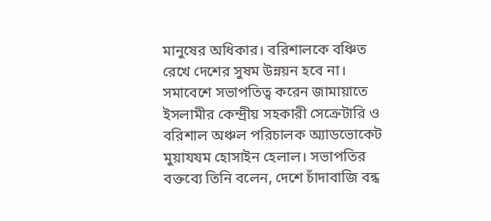মানুষের অধিকার। বরিশালকে বঞ্চিত রেখে দেশের সুষম উন্নয়ন হবে না।
সমাবেশে সভাপতিত্ব করেন জামায়াতে ইসলামীর কেন্দ্রীয় সহকারী সেক্রেটারি ও বরিশাল অঞ্চল পরিচালক অ্যাডভোকেট মুয়াযযম হোসাইন হেলাল। সভাপতির বক্তব্যে তিনি বলেন, দেশে চাঁদাবাজি বন্ধ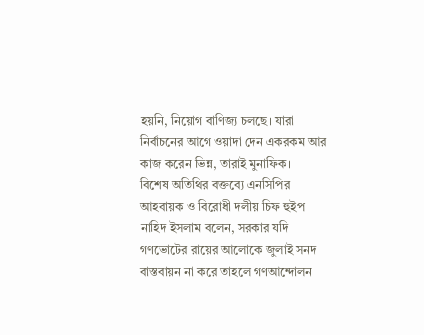হয়নি, নিয়োগ বাণিজ্য চলছে। যারা নির্বাচনের আগে ওয়াদা দেন একরকম আর কাজ করেন ভিন্ন, তারাই মুনাফিক।
বিশেষ অতিথির বক্তব্যে এনসিপির আহবায়ক ও বিরোধী দলীয় চিফ হুইপ নাহিদ ইসলাম বলেন, সরকার যদি গণভোটের রায়ের আলোকে জুলাই সনদ বাস্তবায়ন না করে তাহলে গণআন্দোলন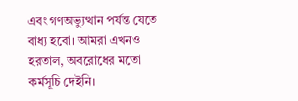এবং গণঅভ্যুত্থান পর্যন্ত যেতে বাধ্য হবো। আমরা এখনও হরতাল, অবরোধের মতো কর্মসূচি দেইনি।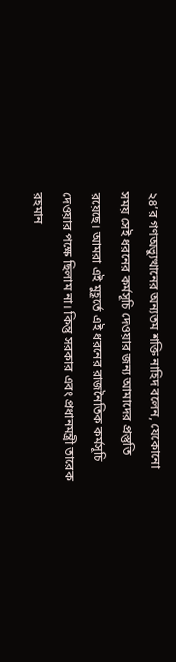২৪’র গণঅভ্যুত্থানের অন্যতম শক্তি নাহিদ বলেন, যেকোনো সময় সেই ধরনের কর্মসূচি দেওয়ার জন্য আমাদের প্রস্তুতি রয়েছে। আমরা এই মুহূর্তে এই ধরনের রাজনৈতিক কর্মসূচি দেওয়ার পক্ষে ছিলাম না। কিন্তু সরকার এবং প্রধানমন্ত্রী তারেক রহমান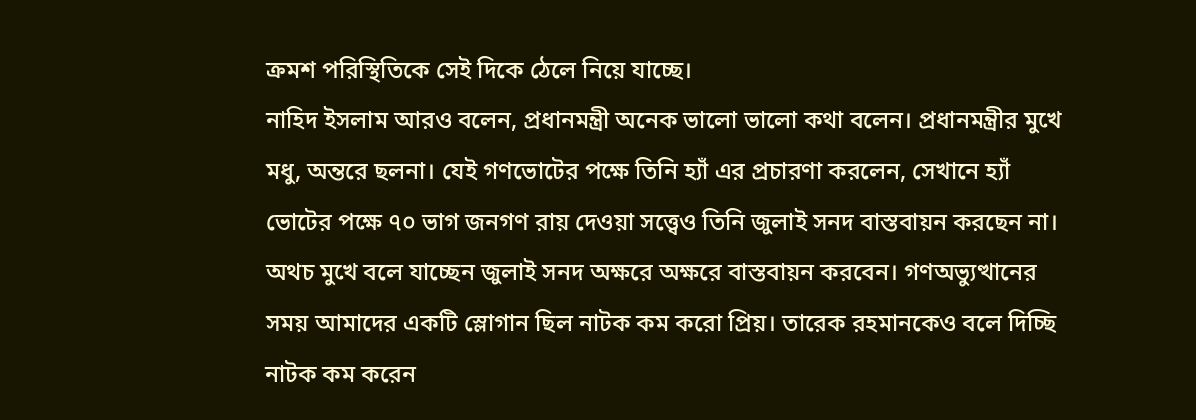ক্রমশ পরিস্থিতিকে সেই দিকে ঠেলে নিয়ে যাচ্ছে।
নাহিদ ইসলাম আরও বলেন, প্রধানমন্ত্রী অনেক ভালো ভালো কথা বলেন। প্রধানমন্ত্রীর মুখে মধু, অন্তরে ছলনা। যেই গণভোটের পক্ষে তিনি হ্যাঁ এর প্রচারণা করলেন, সেখানে হ্যাঁ ভোটের পক্ষে ৭০ ভাগ জনগণ রায় দেওয়া সত্ত্বেও তিনি জুলাই সনদ বাস্তবায়ন করছেন না। অথচ মুখে বলে যাচ্ছেন জুলাই সনদ অক্ষরে অক্ষরে বাস্তবায়ন করবেন। গণঅভ্যুত্থানের সময় আমাদের একটি স্লোগান ছিল নাটক কম করো প্রিয়। তারেক রহমানকেও বলে দিচ্ছি নাটক কম করেন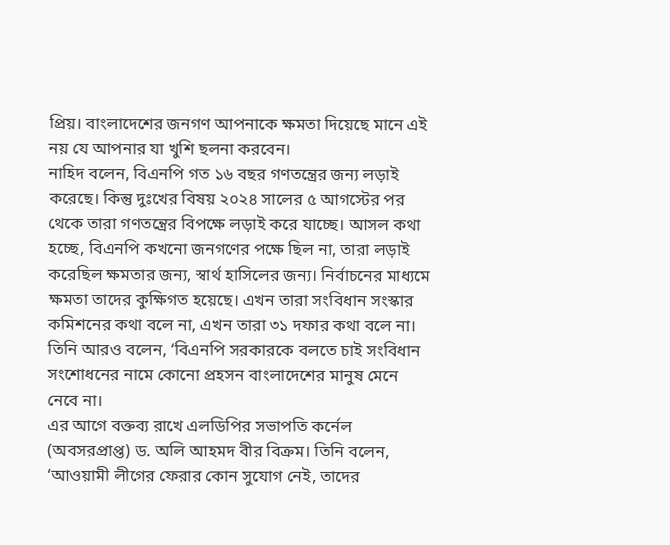প্রিয়। বাংলাদেশের জনগণ আপনাকে ক্ষমতা দিয়েছে মানে এই নয় যে আপনার যা খুশি ছলনা করবেন।
নাহিদ বলেন, বিএনপি গত ১৬ বছর গণতন্ত্রের জন্য লড়াই করেছে। কিন্তু দুঃখের বিষয় ২০২৪ সালের ৫ আগস্টের পর থেকে তারা গণতন্ত্রের বিপক্ষে লড়াই করে যাচ্ছে। আসল কথা হচ্ছে, বিএনপি কখনো জনগণের পক্ষে ছিল না, তারা লড়াই করেছিল ক্ষমতার জন্য, স্বার্থ হাসিলের জন্য। নির্বাচনের মাধ্যমে ক্ষমতা তাদের কুক্ষিগত হয়েছে। এখন তারা সংবিধান সংস্কার কমিশনের কথা বলে না, এখন তারা ৩১ দফার কথা বলে না।
তিনি আরও বলেন, ‘বিএনপি সরকারকে বলতে চাই সংবিধান সংশোধনের নামে কোনো প্রহসন বাংলাদেশের মানুষ মেনে নেবে না।
এর আগে বক্তব্য রাখে এলডিপির সভাপতি কর্নেল (অবসরপ্রাপ্ত) ড. অলি আহমদ বীর বিক্রম। তিনি বলেন, ‘আওয়ামী লীগের ফেরার কোন সুযোগ নেই, তাদের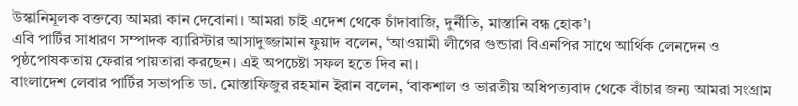উস্কানিমূলক বক্তব্যে আমরা কান দেবোনা। আমরা চাই এদেশ থেকে চাঁদাবাজি, দুর্নীতি, মাস্তানি বন্ধ হোক’।
এবি পার্টির সাধারণ সম্পাদক ব্যারিস্টার আসাদুজ্জামান ফুয়াদ বলেন, ‘আওয়ামী লীগের গুন্ডারা বিএনপির সাথে আর্থিক লেনদেন ও পৃষ্ঠপোষকতায় ফেরার পায়তারা করছেন। এই অপচেষ্টা সফল হতে দিব না।
বাংলাদেশ লেবার পার্টির সভাপতি ডা. মোস্তাফিজুর রহমান ইরান বলেন, ‘বাকশাল ও ভারতীয় অধিপত্যবাদ থেকে বাঁচার জন্য আমরা সংগ্রাম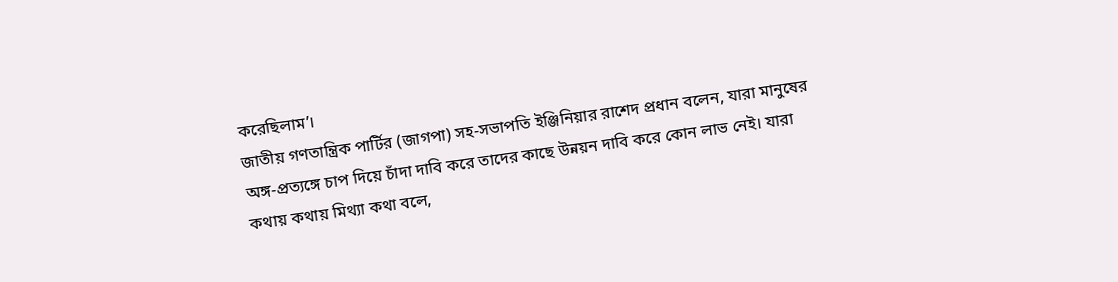করেছিলাম’।
জাতীয় গণতান্ত্রিক পার্টির (জাগপা) সহ-সভাপতি ইঞ্জিনিয়ার রাশেদ প্রধান বলেন, যারা মানুষের অঙ্গ-প্রত্যঙ্গে চাপ দিয়ে চাঁদা দাবি করে তাদের কাছে উন্নয়ন দাবি করে কোন লাভ নেই। যারা কথায় কথায় মিথ্যা কথা বলে,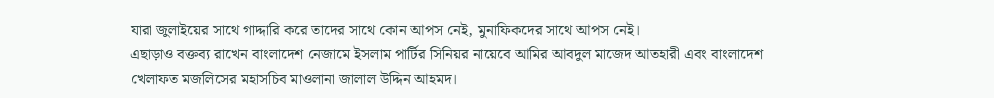যারা জুলাইয়ের সাথে গাদ্দারি করে তাদের সাথে কোন আপস নেই, মুনাফিকদের সাথে আপস নেই।
এছাড়াও বক্তব্য রাখেন বাংলাদেশ নেজামে ইসলাম পার্টির সিনিয়র নায়েবে আমির আবদুল মাজেদ আতহারী এবং বাংলাদেশ খেলাফত মজলিসের মহাসচিব মাওলানা জালাল উদ্দিন আহমদ।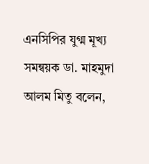এনসিপির যুগ্ম মূখ্য সমন্বয়ক ডা. মাহমুদা আলম মিতু বলেন,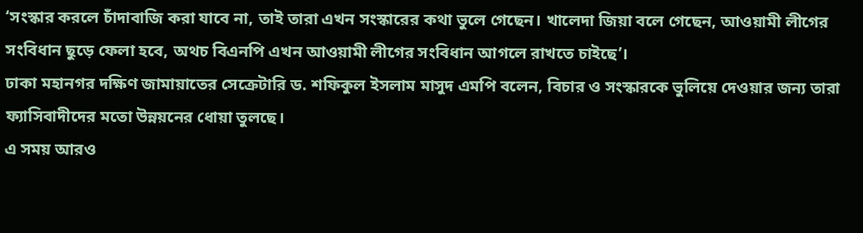‘সংস্কার করলে চাঁদাবাজি করা যাবে না, তাই তারা এখন সংস্কারের কথা ভুলে গেছেন। খালেদা জিয়া বলে গেছেন, আওয়ামী লীগের সংবিধান ছুড়ে ফেলা হবে, অথচ বিএনপি এখন আওয়ামী লীগের সংবিধান আগলে রাখতে চাইছে’।
ঢাকা মহানগর দক্ষিণ জামায়াতের সেক্রেটারি ড. শফিকুল ইসলাম মাসুদ এমপি বলেন, বিচার ও সংস্কারকে ভুলিয়ে দেওয়ার জন্য তারা ফ্যাসিবাদীদের মতো উন্নয়নের ধোয়া তুলছে।
এ সময় আরও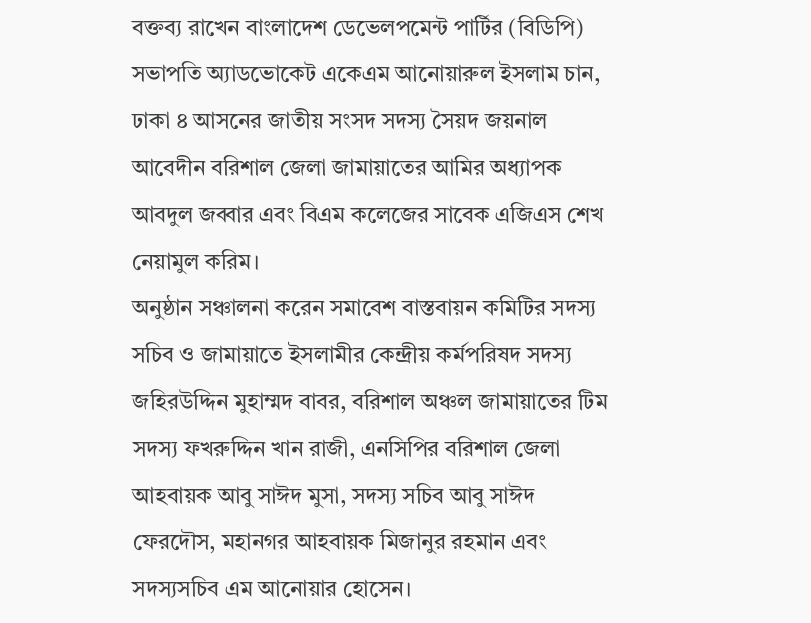বক্তব্য রাখেন বাংলাদেশ ডেভেলপমেন্ট পার্টির (বিডিপি) সভাপতি অ্যাডভোকেট একেএম আনোয়ারুল ইসলাম চান, ঢাকা ৪ আসনের জাতীয় সংসদ সদস্য সৈয়দ জয়নাল আবেদীন বরিশাল জেলা জামায়াতের আমির অধ্যাপক আবদুল জব্বার এবং বিএম কলেজের সাবেক এজিএস শেখ নেয়ামুল করিম।
অনুষ্ঠান সঞ্চালনা করেন সমাবেশ বাস্তবায়ন কমিটির সদস্য সচিব ও জামায়াতে ইসলামীর কেন্দ্রীয় কর্মপরিষদ সদস্য জহিরউদ্দিন মুহাম্মদ বাবর, বরিশাল অঞ্চল জামায়াতের টিম সদস্য ফখরুদ্দিন খান রাজী, এনসিপির বরিশাল জেলা আহবায়ক আবু সাঈদ মুসা, সদস্য সচিব আবু সাঈদ ফেরদৌস, মহানগর আহবায়ক মিজানুর রহমান এবং সদস্যসচিব এম আনোয়ার হোসেন।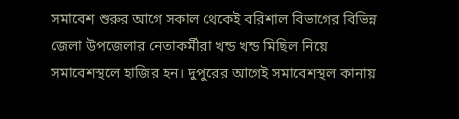সমাবেশ শুরুর আগে সকাল থেকেই বরিশাল বিভাগের বিভিন্ন জেলা উপজেলার নেতাকর্মীরা খন্ড খন্ড মিছিল নিয়ে সমাবেশস্থলে হাজির হন। দুপুরের আগেই সমাবেশস্থল কানায়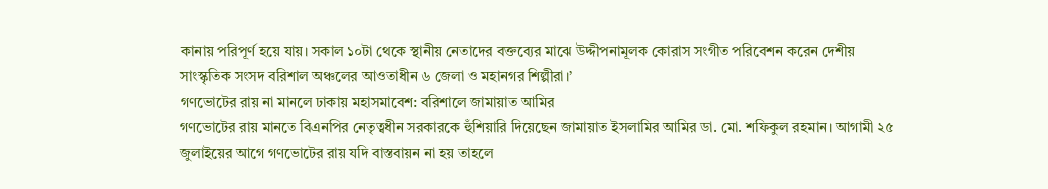কানায় পরিপূর্ণ হয়ে যায়। সকাল ১০টা থেকে স্থানীয় নেতাদের বক্তব্যের মাঝে উদ্দীপনামূলক কোরাস সংগীত পরিবেশন করেন দেশীয় সাংস্কৃতিক সংসদ বরিশাল অঞ্চলের আওতাধীন ৬ জেলা ও মহানগর শিল্পীরা।’
গণভোটের রায় না মানলে ঢাকায় মহাসমাবেশ: বরিশালে জামায়াত আমির
গণভোটের রায় মানতে বিএনপির নেতৃত্বধীন সরকারকে হুঁশিয়ারি দিয়েছেন জামায়াত ইসলামির আমির ডা. মো. শফিকুল রহমান। আগামী ২৫ জুলাইয়ের আগে গণভোটের রায় যদি বাস্তবায়ন না হয় তাহলে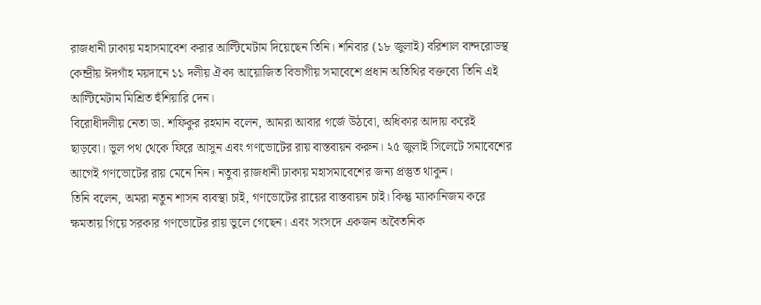রাজধানী ঢাকায় মহাসমাবেশ করার আল্টিমেটাম দিয়েছেন তিনি। শনিবার (১৮ জুলাই) বরিশাল বান্দরোডস্থ কেন্দ্রীয় ঈদগাঁহ ময়দানে ১১ দলীয় ঐক্য আয়োজিত বিভাগীয় সমাবেশে প্রধান অতিথির বক্তব্যে তিনি এই আল্টিমেটাম মিশ্রিত হুঁশিয়ারি দেন।
বিরোধীদলীয় নেতা ডা. শফিকুর রহমান বলেন, আমরা আবার গর্জে উঠবো, অধিকার আদায় করেই ছাড়বো। ভুল পথ থেকে ফিরে আসুন এবং গণভোটের রায় বাস্তবায়ন করুন। ২৫ জুলাই সিলেটে সমাবেশের আগেই গণভোটের রায় মেনে নিন। নতুবা রাজধানী ঢাকায় মহাসমাবেশের জন্য প্রস্তুত থাকুন।
তিনি বলেন, অমরা নতুন শাসন ব্যবস্থা চাই, গণভোটের রায়ের বাস্তবায়ন চাই। কিন্তু ম্যাকানিজম করে ক্ষমতায় গিয়ে সরকার গণভোটের রায় ভুলে গেছেন। এবং সংসদে একজন অবৈতনিক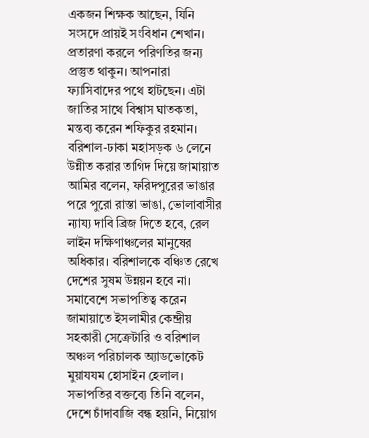একজন শিক্ষক আছেন, যিনি সংসদে প্রায়ই সংবিধান শেখান। প্রতারণা করলে পরিণতির জন্য প্রস্তুত থাকুন। আপনারা ফ্যাসিবাদের পথে হাটছেন। এটা জাতির সাথে বিশ্বাস ঘাতকতা, মন্তব্য করেন শফিকুর রহমান।
বরিশাল-ঢাকা মহাসড়ক ৬ লেনে উন্নীত করার তাগিদ দিয়ে জামায়াত আমির বলেন, ফরিদপুরের ভাঙার পরে পুরো রাস্তা ভাঙা, ভোলাবাসীর ন্যায্য দাবি ব্রিজ দিতে হবে, রেল লাইন দক্ষিণাঞ্চলের মানুষের অধিকার। বরিশালকে বঞ্চিত রেখে দেশের সুষম উন্নয়ন হবে না।
সমাবেশে সভাপতিত্ব করেন জামায়াতে ইসলামীর কেন্দ্রীয় সহকারী সেক্রেটারি ও বরিশাল অঞ্চল পরিচালক অ্যাডভোকেট মুয়াযযম হোসাইন হেলাল। সভাপতির বক্তব্যে তিনি বলেন, দেশে চাঁদাবাজি বন্ধ হয়নি, নিয়োগ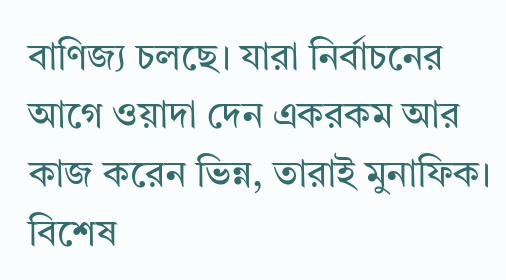বাণিজ্য চলছে। যারা নির্বাচনের আগে ওয়াদা দেন একরকম আর কাজ করেন ভিন্ন, তারাই মুনাফিক।
বিশেষ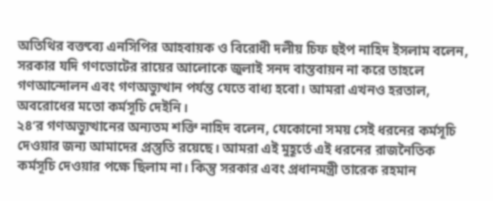অতিথির বক্তব্যে এনসিপির আহবায়ক ও বিরোধী দলীয় চিফ হুইপ নাহিদ ইসলাম বলেন, সরকার যদি গণভোটের রায়ের আলোকে জুলাই সনদ বাস্তবায়ন না করে তাহলে গণআন্দোলন এবং গণঅভ্যুত্থান পর্যন্ত যেতে বাধ্য হবো। আমরা এখনও হরতাল, অবরোধের মতো কর্মসূচি দেইনি।
২৪’র গণঅভ্যুত্থানের অন্যতম শক্তি নাহিদ বলেন, যেকোনো সময় সেই ধরনের কর্মসূচি দেওয়ার জন্য আমাদের প্রস্তুতি রয়েছে। আমরা এই মুহূর্তে এই ধরনের রাজনৈতিক কর্মসূচি দেওয়ার পক্ষে ছিলাম না। কিন্তু সরকার এবং প্রধানমন্ত্রী তারেক রহমান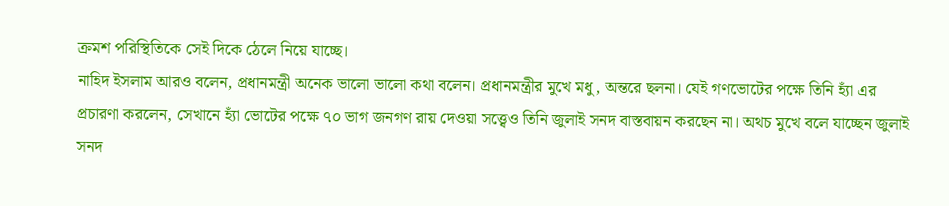ক্রমশ পরিস্থিতিকে সেই দিকে ঠেলে নিয়ে যাচ্ছে।
নাহিদ ইসলাম আরও বলেন, প্রধানমন্ত্রী অনেক ভালো ভালো কথা বলেন। প্রধানমন্ত্রীর মুখে মধু, অন্তরে ছলনা। যেই গণভোটের পক্ষে তিনি হ্যাঁ এর প্রচারণা করলেন, সেখানে হ্যাঁ ভোটের পক্ষে ৭০ ভাগ জনগণ রায় দেওয়া সত্ত্বেও তিনি জুলাই সনদ বাস্তবায়ন করছেন না। অথচ মুখে বলে যাচ্ছেন জুলাই সনদ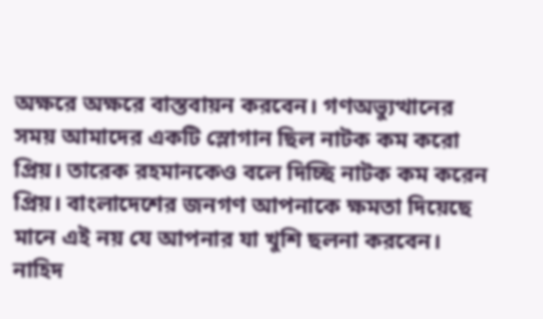অক্ষরে অক্ষরে বাস্তবায়ন করবেন। গণঅভ্যুত্থানের সময় আমাদের একটি স্লোগান ছিল নাটক কম করো প্রিয়। তারেক রহমানকেও বলে দিচ্ছি নাটক কম করেন প্রিয়। বাংলাদেশের জনগণ আপনাকে ক্ষমতা দিয়েছে মানে এই নয় যে আপনার যা খুশি ছলনা করবেন।
নাহিদ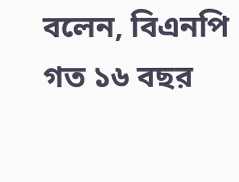বলেন, বিএনপি গত ১৬ বছর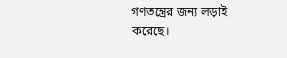গণতন্ত্রের জন্য লড়াই করেছে।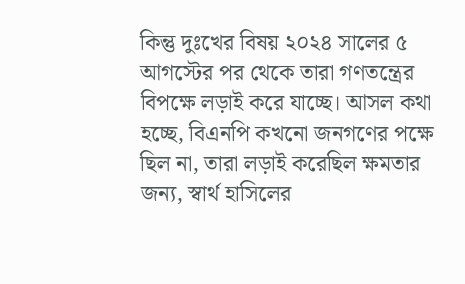কিন্তু দুঃখের বিষয় ২০২৪ সালের ৫ আগস্টের পর থেকে তারা গণতন্ত্রের বিপক্ষে লড়াই করে যাচ্ছে। আসল কথা হচ্ছে, বিএনপি কখনো জনগণের পক্ষে ছিল না, তারা লড়াই করেছিল ক্ষমতার জন্য, স্বার্থ হাসিলের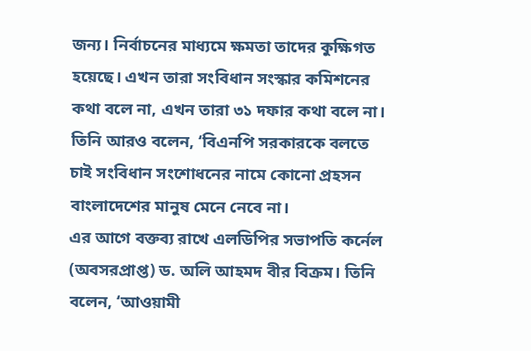জন্য। নির্বাচনের মাধ্যমে ক্ষমতা তাদের কুক্ষিগত হয়েছে। এখন তারা সংবিধান সংস্কার কমিশনের কথা বলে না, এখন তারা ৩১ দফার কথা বলে না।
তিনি আরও বলেন, ‘বিএনপি সরকারকে বলতে চাই সংবিধান সংশোধনের নামে কোনো প্রহসন বাংলাদেশের মানুষ মেনে নেবে না।
এর আগে বক্তব্য রাখে এলডিপির সভাপতি কর্নেল (অবসরপ্রাপ্ত) ড. অলি আহমদ বীর বিক্রম। তিনি বলেন, ‘আওয়ামী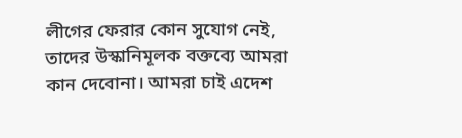লীগের ফেরার কোন সুযোগ নেই, তাদের উস্কানিমূলক বক্তব্যে আমরা কান দেবোনা। আমরা চাই এদেশ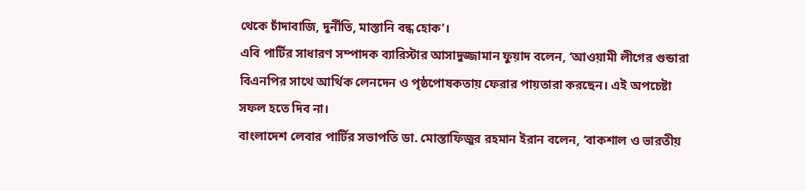থেকে চাঁদাবাজি, দুর্নীতি, মাস্তানি বন্ধ হোক’।
এবি পার্টির সাধারণ সম্পাদক ব্যারিস্টার আসাদুজ্জামান ফুয়াদ বলেন, ‘আওয়ামী লীগের গুন্ডারা বিএনপির সাথে আর্থিক লেনদেন ও পৃষ্ঠপোষকতায় ফেরার পায়তারা করছেন। এই অপচেষ্টা সফল হতে দিব না।
বাংলাদেশ লেবার পার্টির সভাপতি ডা. মোস্তাফিজুর রহমান ইরান বলেন, ‘বাকশাল ও ভারতীয়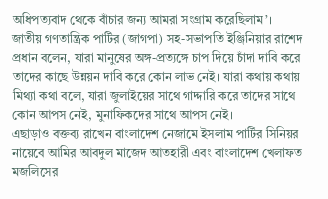অধিপত্যবাদ থেকে বাঁচার জন্য আমরা সংগ্রাম করেছিলাম’।
জাতীয় গণতান্ত্রিক পার্টির (জাগপা) সহ-সভাপতি ইঞ্জিনিয়ার রাশেদ প্রধান বলেন, যারা মানুষের অঙ্গ-প্রত্যঙ্গে চাপ দিয়ে চাঁদা দাবি করে তাদের কাছে উন্নয়ন দাবি করে কোন লাভ নেই। যারা কথায় কথায় মিথ্যা কথা বলে, যারা জুলাইয়ের সাথে গাদ্দারি করে তাদের সাথে কোন আপস নেই, মুনাফিকদের সাথে আপস নেই।
এছাড়াও বক্তব্য রাখেন বাংলাদেশ নেজামে ইসলাম পার্টির সিনিয়র নায়েবে আমির আবদুল মাজেদ আতহারী এবং বাংলাদেশ খেলাফত মজলিসের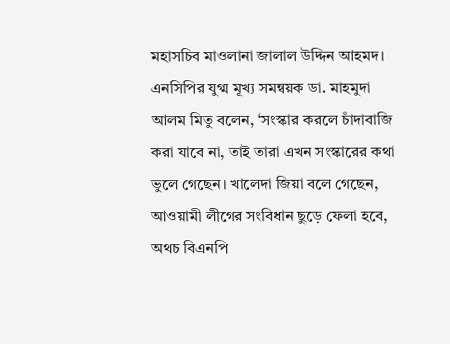মহাসচিব মাওলানা জালাল উদ্দিন আহমদ।
এনসিপির যুগ্ম মূখ্য সমন্বয়ক ডা. মাহমুদা আলম মিতু বলেন, ‘সংস্কার করলে চাঁদাবাজি করা যাবে না, তাই তারা এখন সংস্কারের কথা ভুলে গেছেন। খালেদা জিয়া বলে গেছেন, আওয়ামী লীগের সংবিধান ছুড়ে ফেলা হবে, অথচ বিএনপি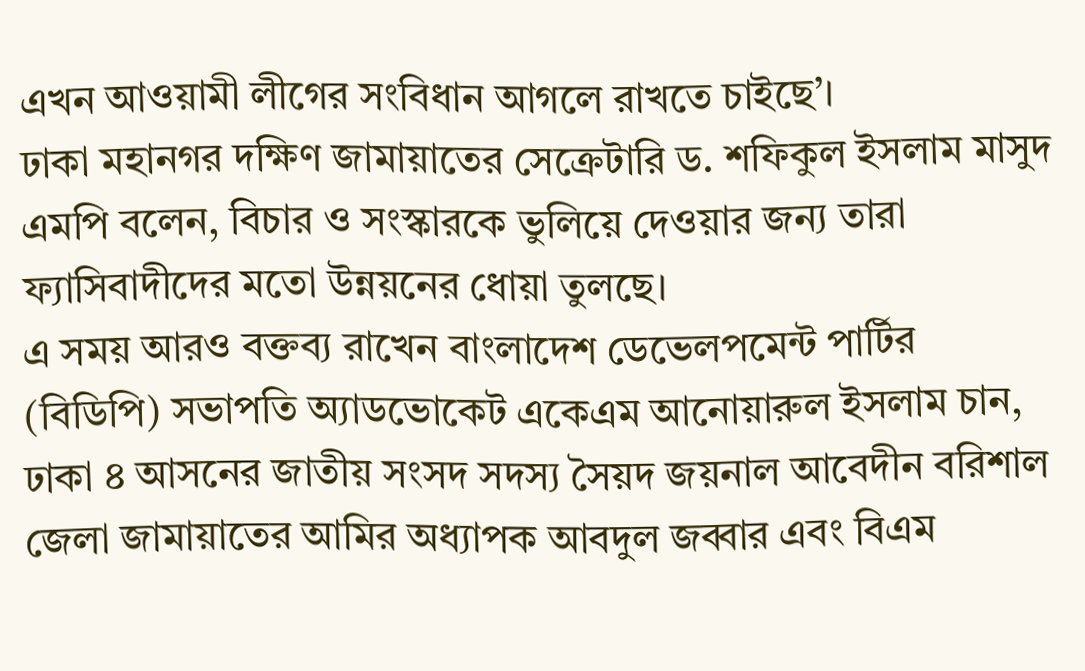এখন আওয়ামী লীগের সংবিধান আগলে রাখতে চাইছে’।
ঢাকা মহানগর দক্ষিণ জামায়াতের সেক্রেটারি ড. শফিকুল ইসলাম মাসুদ এমপি বলেন, বিচার ও সংস্কারকে ভুলিয়ে দেওয়ার জন্য তারা ফ্যাসিবাদীদের মতো উন্নয়নের ধোয়া তুলছে।
এ সময় আরও বক্তব্য রাখেন বাংলাদেশ ডেভেলপমেন্ট পার্টির (বিডিপি) সভাপতি অ্যাডভোকেট একেএম আনোয়ারুল ইসলাম চান, ঢাকা ৪ আসনের জাতীয় সংসদ সদস্য সৈয়দ জয়নাল আবেদীন বরিশাল জেলা জামায়াতের আমির অধ্যাপক আবদুল জব্বার এবং বিএম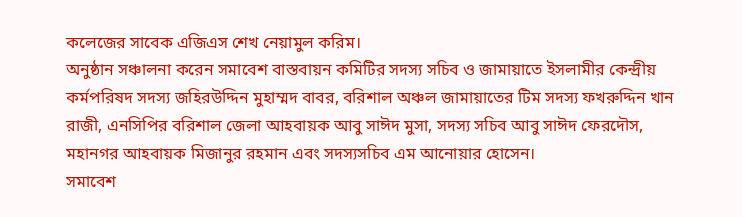কলেজের সাবেক এজিএস শেখ নেয়ামুল করিম।
অনুষ্ঠান সঞ্চালনা করেন সমাবেশ বাস্তবায়ন কমিটির সদস্য সচিব ও জামায়াতে ইসলামীর কেন্দ্রীয় কর্মপরিষদ সদস্য জহিরউদ্দিন মুহাম্মদ বাবর, বরিশাল অঞ্চল জামায়াতের টিম সদস্য ফখরুদ্দিন খান রাজী, এনসিপির বরিশাল জেলা আহবায়ক আবু সাঈদ মুসা, সদস্য সচিব আবু সাঈদ ফেরদৌস, মহানগর আহবায়ক মিজানুর রহমান এবং সদস্যসচিব এম আনোয়ার হোসেন।
সমাবেশ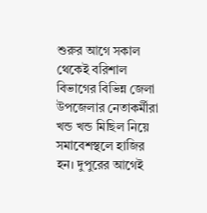শুরুর আগে সকাল থেকেই বরিশাল বিভাগের বিভিন্ন জেলা উপজেলার নেতাকর্মীরা খন্ড খন্ড মিছিল নিয়ে সমাবেশস্থলে হাজির হন। দুপুরের আগেই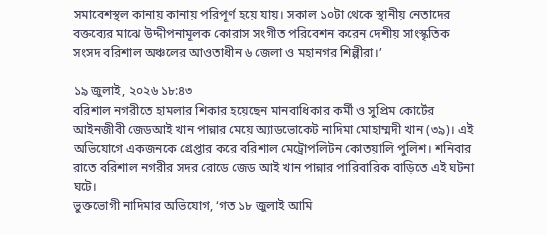সমাবেশস্থল কানায় কানায় পরিপূর্ণ হয়ে যায়। সকাল ১০টা থেকে স্থানীয় নেতাদের বক্তব্যের মাঝে উদ্দীপনামূলক কোরাস সংগীত পরিবেশন করেন দেশীয় সাংস্কৃতিক সংসদ বরিশাল অঞ্চলের আওতাধীন ৬ জেলা ও মহানগর শিল্পীরা।’

১৯ জুলাই, ২০২৬ ১৮:৪৩
বরিশাল নগরীতে হামলার শিকার হয়েছেন মানবাধিকার কর্মী ও সুপ্রিম কোর্টের আইনজীবী জেডআই খান পান্নার মেয়ে অ্যাডভোকেট নাদিমা মোহাম্মদী খান (৩৯)। এই অভিযোগে একজনকে গ্রেপ্তার করে বরিশাল মেট্রোপলিটন কোতয়ালি পুলিশ। শনিবার রাতে বরিশাল নগরীর সদর রোডে জেড আই খান পান্নার পারিবারিক বাড়িতে এই ঘটনা ঘটে।
ভুক্তভোগী নাদিমার অভিযোগ, ‘গত ১৮ জুলাই আমি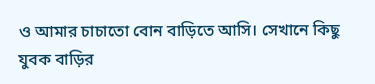ও আমার চাচাতো বোন বাড়িতে আসি। সেখানে কিছু যুবক বাড়ির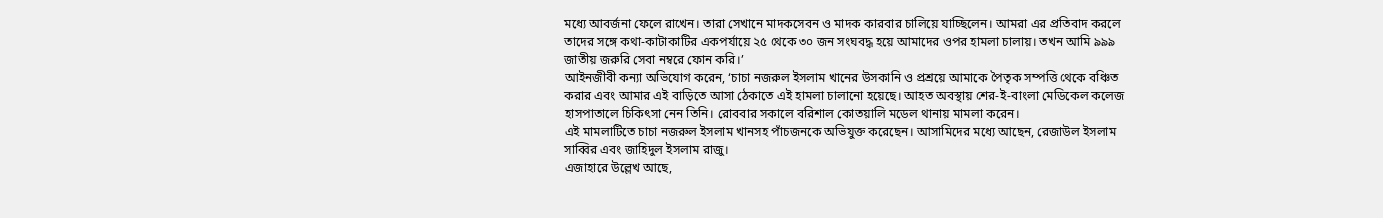মধ্যে আবর্জনা ফেলে রাখেন। তারা সেখানে মাদকসেবন ও মাদক কারবার চালিয়ে যাচ্ছিলেন। আমরা এর প্রতিবাদ করলে তাদের সঙ্গে কথা-কাটাকাটির একপর্যায়ে ২৫ থেকে ৩০ জন সংঘবদ্ধ হয়ে আমাদের ওপর হামলা চালায়। তখন আমি ৯৯৯ জাতীয় জরুরি সেবা নম্বরে ফোন করি।’
আইনজীবী কন্যা অভিযোগ করেন, ‘চাচা নজরুল ইসলাম খানের উসকানি ও প্রশ্রয়ে আমাকে পৈতৃক সম্পত্তি থেকে বঞ্চিত করার এবং আমার এই বাড়িতে আসা ঠেকাতে এই হামলা চালানো হয়েছে। আহত অবস্থায় শের-ই-বাংলা মেডিকেল কলেজ হাসপাতালে চিকিৎসা নেন তিনি। রোববার সকালে বরিশাল কোতয়ালি মডেল থানায় মামলা করেন।
এই মামলাটিতে চাচা নজরুল ইসলাম খানসহ পাঁচজনকে অভিযুক্ত করেছেন। আসামিদের মধ্যে আছেন, রেজাউল ইসলাম সাব্বির এবং জাহিদুল ইসলাম রাজু।
এজাহারে উল্লেখ আছে,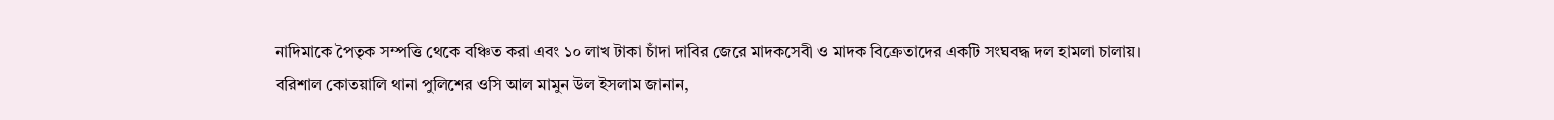নাদিমাকে পৈতৃক সম্পত্তি থেকে বঞ্চিত করা এবং ১০ লাখ টাকা চাঁদা দাবির জেরে মাদকসেবী ও মাদক বিক্রেতাদের একটি সংঘবদ্ধ দল হামলা চালায়।
বরিশাল কোতয়ালি থানা পুলিশের ওসি আল মামুন উল ইসলাম জানান,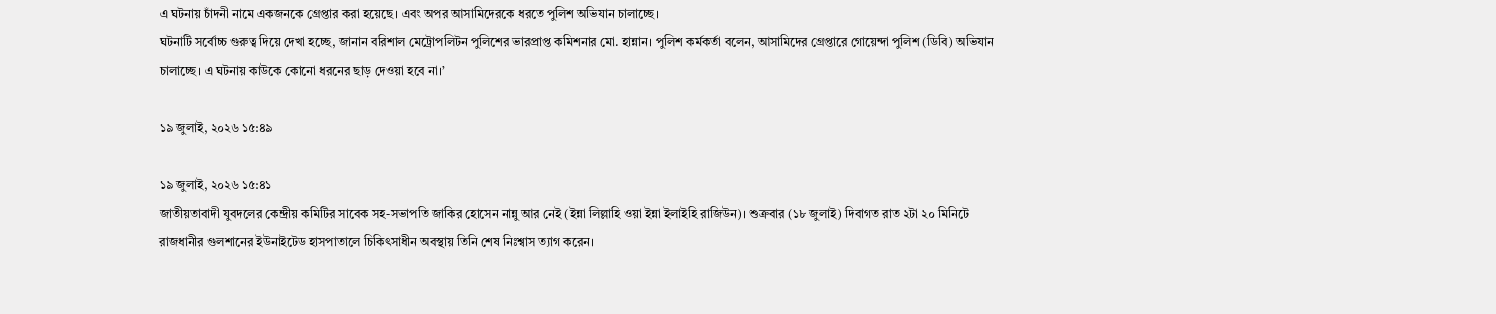এ ঘটনায় চাঁদনী নামে একজনকে গ্রেপ্তার করা হয়েছে। এবং অপর আসামিদেরকে ধরতে পুলিশ অভিযান চালাচ্ছে।
ঘটনাটি সর্বোচ্চ গুরুত্ব দিয়ে দেখা হচ্ছে, জানান বরিশাল মেট্রোপলিটন পুলিশের ভারপ্রাপ্ত কমিশনার মো. হান্নান। পুলিশ কর্মকর্তা বলেন, আসামিদের গ্রেপ্তারে গোয়েন্দা পুলিশ (ডিবি) অভিযান চালাচ্ছে। এ ঘটনায় কাউকে কোনো ধরনের ছাড় দেওয়া হবে না।’

১৯ জুলাই, ২০২৬ ১৫:৪৯

১৯ জুলাই, ২০২৬ ১৫:৪১
জাতীয়তাবাদী যুবদলের কেন্দ্রীয় কমিটির সাবেক সহ-সভাপতি জাকির হোসেন নান্নু আর নেই (ইন্না লিল্লাহি ওয়া ইন্না ইলাইহি রাজিউন)। শুক্রবার (১৮ জুলাই) দিবাগত রাত ২টা ২০ মিনিটে রাজধানীর গুলশানের ইউনাইটেড হাসপাতালে চিকিৎসাধীন অবস্থায় তিনি শেষ নিঃশ্বাস ত্যাগ করেন।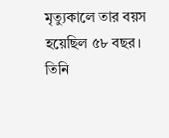মৃত্যুকালে তার বয়স হয়েছিল ৫৮ বছর। তিনি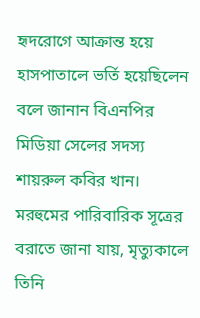হৃদরোগে আক্রান্ত হয়ে হাসপাতালে ভর্তি হয়েছিলেন বলে জানান বিএনপির মিডিয়া সেলের সদস্য শায়রুল কবির খান।
মরহুমের পারিবারিক সূত্রের বরাতে জানা যায়, মৃত্যুকালে তিনি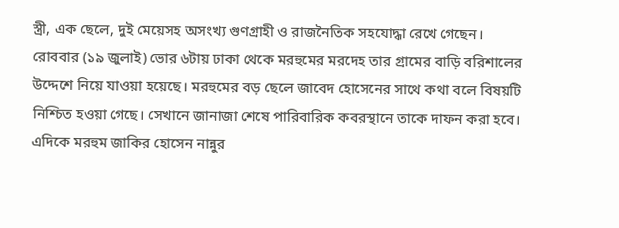স্ত্রী, এক ছেলে, দুই মেয়েসহ অসংখ্য গুণগ্রাহী ও রাজনৈতিক সহযোদ্ধা রেখে গেছেন।
রোববার (১৯ জুলাই) ভোর ৬টায় ঢাকা থেকে মরহুমের মরদেহ তার গ্রামের বাড়ি বরিশালের উদ্দেশে নিয়ে যাওয়া হয়েছে। মরহুমের বড় ছেলে জাবেদ হোসেনের সাথে কথা বলে বিষয়টি নিশ্চিত হওয়া গেছে। সেখানে জানাজা শেষে পারিবারিক কবরস্থানে তাকে দাফন করা হবে।
এদিকে মরহুম জাকির হোসেন নান্নুর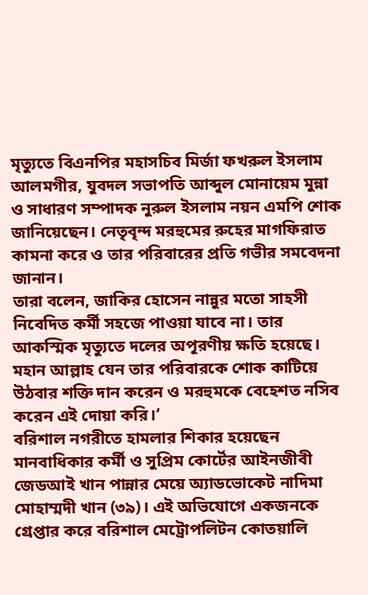মৃত্যুতে বিএনপির মহাসচিব মির্জা ফখরুল ইসলাম আলমগীর, যুবদল সভাপতি আব্দুল মোনায়েম মুন্না ও সাধারণ সম্পাদক নুরুল ইসলাম নয়ন এমপি শোক জানিয়েছেন। নেতৃবৃন্দ মরহুমের রুহের মাগফিরাত কামনা করে ও তার পরিবারের প্রতি গভীর সমবেদনা জানান।
তারা বলেন, জাকির হোসেন নান্নুর মতো সাহসী নিবেদিত কর্মী সহজে পাওয়া যাবে না। তার আকস্মিক মৃত্যুতে দলের অপূরণীয় ক্ষতি হয়েছে। মহান আল্লাহ যেন তার পরিবারকে শোক কাটিয়ে উঠবার শক্তি দান করেন ও মরহুমকে বেহেশত নসিব করেন এই দোয়া করি।’
বরিশাল নগরীতে হামলার শিকার হয়েছেন মানবাধিকার কর্মী ও সুপ্রিম কোর্টের আইনজীবী জেডআই খান পান্নার মেয়ে অ্যাডভোকেট নাদিমা মোহাম্মদী খান (৩৯)। এই অভিযোগে একজনকে গ্রেপ্তার করে বরিশাল মেট্রোপলিটন কোতয়ালি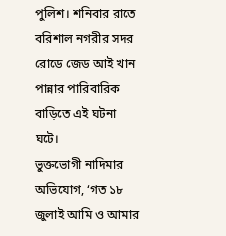পুলিশ। শনিবার রাতে বরিশাল নগরীর সদর রোডে জেড আই খান পান্নার পারিবারিক বাড়িতে এই ঘটনা ঘটে।
ভুক্তভোগী নাদিমার অভিযোগ, ‘গত ১৮ জুলাই আমি ও আমার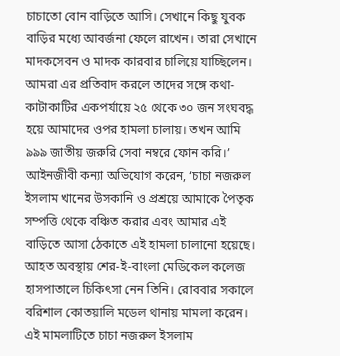চাচাতো বোন বাড়িতে আসি। সেখানে কিছু যুবক বাড়ির মধ্যে আবর্জনা ফেলে রাখেন। তারা সেখানে মাদকসেবন ও মাদক কারবার চালিয়ে যাচ্ছিলেন। আমরা এর প্রতিবাদ করলে তাদের সঙ্গে কথা-কাটাকাটির একপর্যায়ে ২৫ থেকে ৩০ জন সংঘবদ্ধ হয়ে আমাদের ওপর হামলা চালায়। তখন আমি ৯৯৯ জাতীয় জরুরি সেবা নম্বরে ফোন করি।’
আইনজীবী কন্যা অভিযোগ করেন, ‘চাচা নজরুল ইসলাম খানের উসকানি ও প্রশ্রয়ে আমাকে পৈতৃক সম্পত্তি থেকে বঞ্চিত করার এবং আমার এই বাড়িতে আসা ঠেকাতে এই হামলা চালানো হয়েছে। আহত অবস্থায় শের-ই-বাংলা মেডিকেল কলেজ হাসপাতালে চিকিৎসা নেন তিনি। রোববার সকালে বরিশাল কোতয়ালি মডেল থানায় মামলা করেন।
এই মামলাটিতে চাচা নজরুল ইসলাম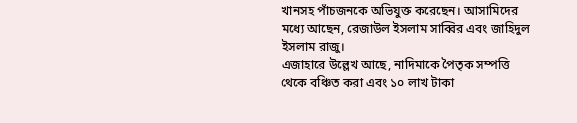খানসহ পাঁচজনকে অভিযুক্ত করেছেন। আসামিদের মধ্যে আছেন, রেজাউল ইসলাম সাব্বির এবং জাহিদুল ইসলাম রাজু।
এজাহারে উল্লেখ আছে, নাদিমাকে পৈতৃক সম্পত্তি থেকে বঞ্চিত করা এবং ১০ লাখ টাকা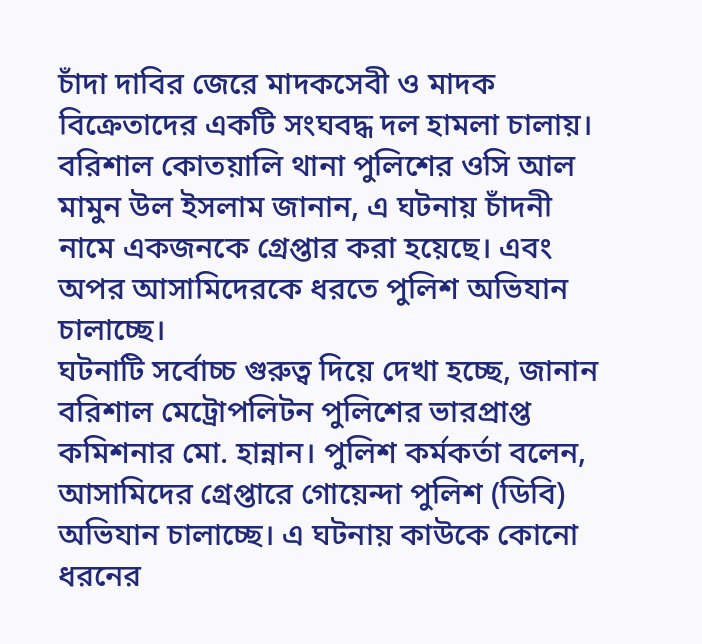চাঁদা দাবির জেরে মাদকসেবী ও মাদক বিক্রেতাদের একটি সংঘবদ্ধ দল হামলা চালায়।
বরিশাল কোতয়ালি থানা পুলিশের ওসি আল মামুন উল ইসলাম জানান, এ ঘটনায় চাঁদনী নামে একজনকে গ্রেপ্তার করা হয়েছে। এবং অপর আসামিদেরকে ধরতে পুলিশ অভিযান চালাচ্ছে।
ঘটনাটি সর্বোচ্চ গুরুত্ব দিয়ে দেখা হচ্ছে, জানান বরিশাল মেট্রোপলিটন পুলিশের ভারপ্রাপ্ত কমিশনার মো. হান্নান। পুলিশ কর্মকর্তা বলেন, আসামিদের গ্রেপ্তারে গোয়েন্দা পুলিশ (ডিবি) অভিযান চালাচ্ছে। এ ঘটনায় কাউকে কোনো ধরনের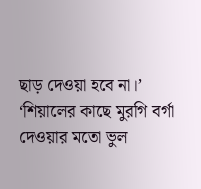ছাড় দেওয়া হবে না।’
‘শিয়ালের কাছে মুরগি বর্গা দেওয়ার মতো ভুল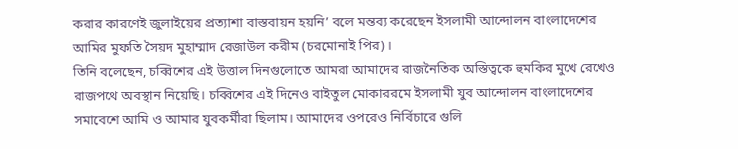করার কারণেই জুলাইয়ের প্রত্যাশা বাস্তবায়ন হয়নি’ বলে মন্তব্য করেছেন ইসলামী আন্দোলন বাংলাদেশের আমির মুফতি সৈয়দ মুহাম্মাদ রেজাউল করীম (চরমোনাই পির)।
তিনি বলেছেন, চব্বিশের এই উত্তাল দিনগুলোতে আমরা আমাদের রাজনৈতিক অস্তিত্বকে হুমকির মুখে রেখেও রাজপথে অবস্থান নিয়েছি। চব্বিশের এই দিনেও বাইতুল মোকাররমে ইসলামী যুব আন্দোলন বাংলাদেশের সমাবেশে আমি ও আমার যুবকর্মীরা ছিলাম। আমাদের ওপরেও নির্বিচারে গুলি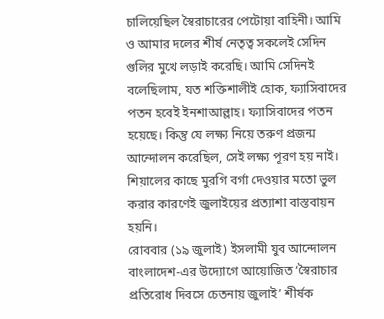চালিয়েছিল স্বৈরাচারের পেটোয়া বাহিনী। আমি ও আমার দলের শীর্ষ নেতৃত্ব সকলেই সেদিন গুলির মুখে লড়াই করেছি। আমি সেদিনই বলেছিলাম, যত শক্তিশালীই হোক, ফ্যাসিবাদের পতন হবেই ইনশাআল্লাহ। ফ্যাসিবাদের পতন হয়েছে। কিন্তু যে লক্ষ্য নিয়ে তরুণ প্রজন্ম আন্দোলন করেছিল, সেই লক্ষ্য পূরণ হয় নাই। শিয়ালের কাছে মুরগি বর্গা দেওয়ার মতো ভুল করার কারণেই জুলাইয়ের প্রত্যাশা বাস্তবায়ন হয়নি।
রোববার (১৯ জুলাই) ইসলামী যুব আন্দোলন বাংলাদেশ-এর উদ্যোগে আয়োজিত ‘স্বৈরাচার প্রতিরোধ দিবসে চেতনায় জুলাই’ শীর্ষক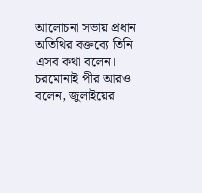আলোচনা সভায় প্রধান অতিথির বক্তব্যে তিনি এসব কথা বলেন।
চরমোনাই পীর আরও বলেন, জুলাইয়ের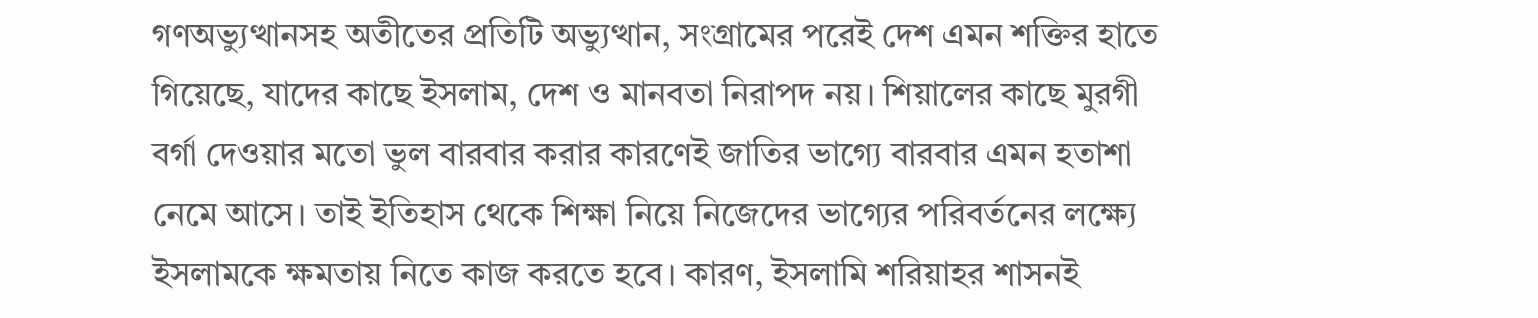গণঅভ্যুত্থানসহ অতীতের প্রতিটি অভ্যুত্থান, সংগ্রামের পরেই দেশ এমন শক্তির হাতে গিয়েছে, যাদের কাছে ইসলাম, দেশ ও মানবতা নিরাপদ নয়। শিয়ালের কাছে মুরগী বর্গা দেওয়ার মতো ভুল বারবার করার কারণেই জাতির ভাগ্যে বারবার এমন হতাশা নেমে আসে। তাই ইতিহাস থেকে শিক্ষা নিয়ে নিজেদের ভাগ্যের পরিবর্তনের লক্ষ্যে ইসলামকে ক্ষমতায় নিতে কাজ করতে হবে। কারণ, ইসলামি শরিয়াহর শাসনই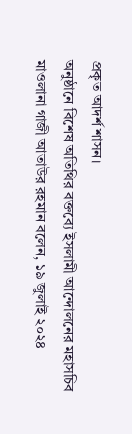প্রকৃত আদর্শ শাসন।
অনুষ্ঠানে বিশেষ অতিথির বক্তব্যে ইসলামী আন্দোলনের মহাসচিব মাওলানা গাজী আতাউর রহমান বলেন, ১৯ জুলাই ২০২৪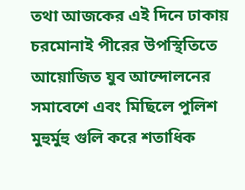তথা আজকের এই দিনে ঢাকায় চরমোনাই পীরের উপস্থিতিতে আয়োজিত যুব আন্দোলনের সমাবেশে এবং মিছিলে পুলিশ মুহুর্মুহু গুলি করে শতাধিক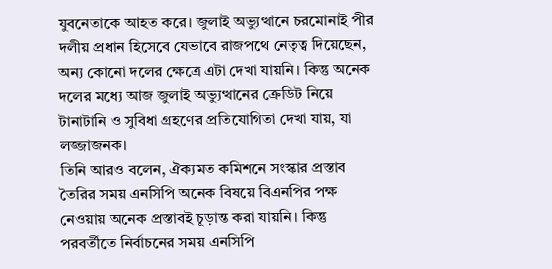যুবনেতাকে আহত করে। জুলাই অভ্যুত্থানে চরমোনাই পীর দলীয় প্রধান হিসেবে যেভাবে রাজপথে নেতৃত্ব দিয়েছেন, অন্য কোনো দলের ক্ষেত্রে এটা দেখা যায়নি। কিন্তু অনেক দলের মধ্যে আজ জুলাই অভ্যুত্থানের ক্রেডিট নিয়ে টানাটানি ও সুবিধা গ্রহণের প্রতিযোগিতা দেখা যায়, যা লজ্জাজনক।
তিনি আরও বলেন, ঐক্যমত কমিশনে সংস্কার প্রস্তাব তৈরির সময় এনসিপি অনেক বিষয়ে বিএনপির পক্ষ নেওয়ায় অনেক প্রস্তাবই চূড়ান্ত করা যায়নি। কিন্তু পরবর্তীতে নির্বাচনের সময় এনসিপি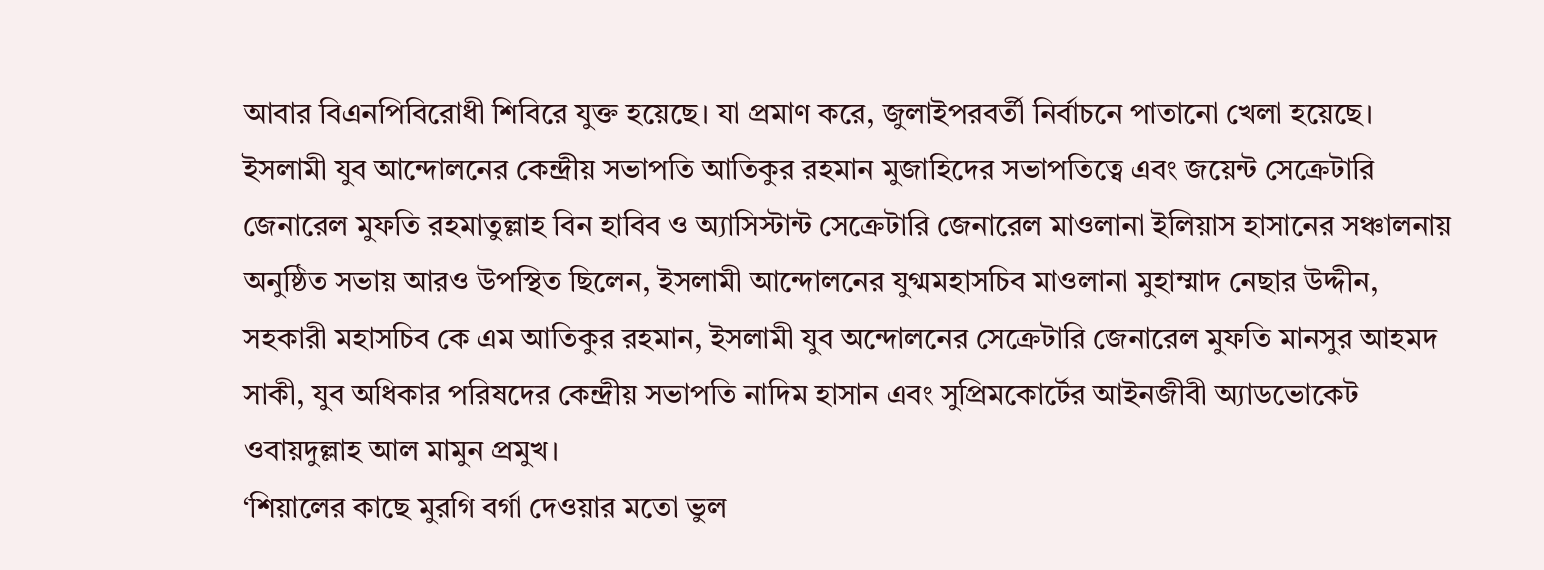আবার বিএনপিবিরোধী শিবিরে যুক্ত হয়েছে। যা প্রমাণ করে, জুলাইপরবর্তী নির্বাচনে পাতানো খেলা হয়েছে।
ইসলামী যুব আন্দোলনের কেন্দ্রীয় সভাপতি আতিকুর রহমান মুজাহিদের সভাপতিত্বে এবং জয়েন্ট সেক্রেটারি জেনারেল মুফতি রহমাতুল্লাহ বিন হাবিব ও অ্যাসিস্টান্ট সেক্রেটারি জেনারেল মাওলানা ইলিয়াস হাসানের সঞ্চালনায় অনুষ্ঠিত সভায় আরও উপস্থিত ছিলেন, ইসলামী আন্দোলনের যুগ্মমহাসচিব মাওলানা মুহাম্মাদ নেছার উদ্দীন, সহকারী মহাসচিব কে এম আতিকুর রহমান, ইসলামী যুব অন্দোলনের সেক্রেটারি জেনারেল মুফতি মানসুর আহমদ সাকী, যুব অধিকার পরিষদের কেন্দ্রীয় সভাপতি নাদিম হাসান এবং সুপ্রিমকোর্টের আইনজীবী অ্যাডভোকেট ওবায়দুল্লাহ আল মামুন প্রমুখ।
‘শিয়ালের কাছে মুরগি বর্গা দেওয়ার মতো ভুল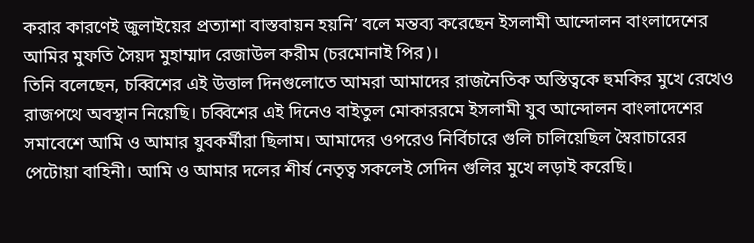করার কারণেই জুলাইয়ের প্রত্যাশা বাস্তবায়ন হয়নি’ বলে মন্তব্য করেছেন ইসলামী আন্দোলন বাংলাদেশের আমির মুফতি সৈয়দ মুহাম্মাদ রেজাউল করীম (চরমোনাই পির)।
তিনি বলেছেন, চব্বিশের এই উত্তাল দিনগুলোতে আমরা আমাদের রাজনৈতিক অস্তিত্বকে হুমকির মুখে রেখেও রাজপথে অবস্থান নিয়েছি। চব্বিশের এই দিনেও বাইতুল মোকাররমে ইসলামী যুব আন্দোলন বাংলাদেশের সমাবেশে আমি ও আমার যুবকর্মীরা ছিলাম। আমাদের ওপরেও নির্বিচারে গুলি চালিয়েছিল স্বৈরাচারের পেটোয়া বাহিনী। আমি ও আমার দলের শীর্ষ নেতৃত্ব সকলেই সেদিন গুলির মুখে লড়াই করেছি।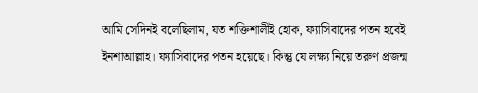আমি সেদিনই বলেছিলাম, যত শক্তিশালীই হোক, ফ্যাসিবাদের পতন হবেই ইনশাআল্লাহ। ফ্যাসিবাদের পতন হয়েছে। কিন্তু যে লক্ষ্য নিয়ে তরুণ প্রজন্ম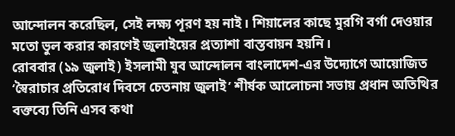আন্দোলন করেছিল, সেই লক্ষ্য পূরণ হয় নাই। শিয়ালের কাছে মুরগি বর্গা দেওয়ার মতো ভুল করার কারণেই জুলাইয়ের প্রত্যাশা বাস্তবায়ন হয়নি।
রোববার (১৯ জুলাই) ইসলামী যুব আন্দোলন বাংলাদেশ-এর উদ্যোগে আয়োজিত ‘স্বৈরাচার প্রতিরোধ দিবসে চেতনায় জুলাই’ শীর্ষক আলোচনা সভায় প্রধান অতিথির বক্তব্যে তিনি এসব কথা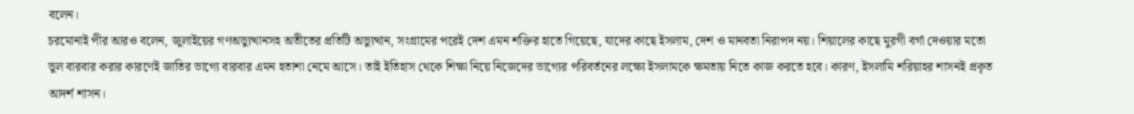বলেন।
চরমোনাই পীর আরও বলেন, জুলাইয়ের গণঅভ্যুত্থানসহ অতীতের প্রতিটি অভ্যুত্থান, সংগ্রামের পরেই দেশ এমন শক্তির হাতে গিয়েছে, যাদের কাছে ইসলাম, দেশ ও মানবতা নিরাপদ নয়। শিয়ালের কাছে মুরগী বর্গা দেওয়ার মতো ভুল বারবার করার কারণেই জাতির ভাগ্যে বারবার এমন হতাশা নেমে আসে। তাই ইতিহাস থেকে শিক্ষা নিয়ে নিজেদের ভাগ্যের পরিবর্তনের লক্ষ্যে ইসলামকে ক্ষমতায় নিতে কাজ করতে হবে। কারণ, ইসলামি শরিয়াহর শাসনই প্রকৃত আদর্শ শাসন।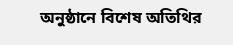অনুষ্ঠানে বিশেষ অতিথির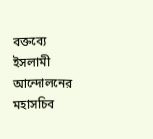বক্তব্যে ইসলামী আন্দোলনের মহাসচিব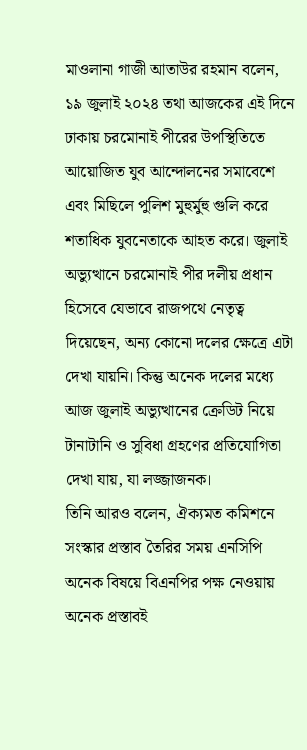মাওলানা গাজী আতাউর রহমান বলেন, ১৯ জুলাই ২০২৪ তথা আজকের এই দিনে ঢাকায় চরমোনাই পীরের উপস্থিতিতে আয়োজিত যুব আন্দোলনের সমাবেশে এবং মিছিলে পুলিশ মুহুর্মুহু গুলি করে শতাধিক যুবনেতাকে আহত করে। জুলাই অভ্যুত্থানে চরমোনাই পীর দলীয় প্রধান হিসেবে যেভাবে রাজপথে নেতৃত্ব দিয়েছেন, অন্য কোনো দলের ক্ষেত্রে এটা দেখা যায়নি। কিন্তু অনেক দলের মধ্যে আজ জুলাই অভ্যুত্থানের ক্রেডিট নিয়ে টানাটানি ও সুবিধা গ্রহণের প্রতিযোগিতা দেখা যায়, যা লজ্জাজনক।
তিনি আরও বলেন, ঐক্যমত কমিশনে সংস্কার প্রস্তাব তৈরির সময় এনসিপি অনেক বিষয়ে বিএনপির পক্ষ নেওয়ায় অনেক প্রস্তাবই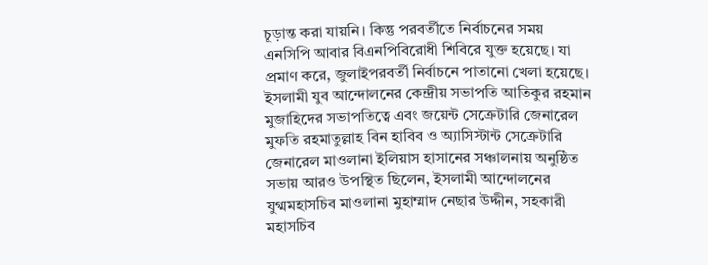চূড়ান্ত করা যায়নি। কিন্তু পরবর্তীতে নির্বাচনের সময় এনসিপি আবার বিএনপিবিরোধী শিবিরে যুক্ত হয়েছে। যা প্রমাণ করে, জুলাইপরবর্তী নির্বাচনে পাতানো খেলা হয়েছে।
ইসলামী যুব আন্দোলনের কেন্দ্রীয় সভাপতি আতিকুর রহমান মুজাহিদের সভাপতিত্বে এবং জয়েন্ট সেক্রেটারি জেনারেল মুফতি রহমাতুল্লাহ বিন হাবিব ও অ্যাসিস্টান্ট সেক্রেটারি জেনারেল মাওলানা ইলিয়াস হাসানের সঞ্চালনায় অনুষ্ঠিত সভায় আরও উপস্থিত ছিলেন, ইসলামী আন্দোলনের যুগ্মমহাসচিব মাওলানা মুহাম্মাদ নেছার উদ্দীন, সহকারী মহাসচিব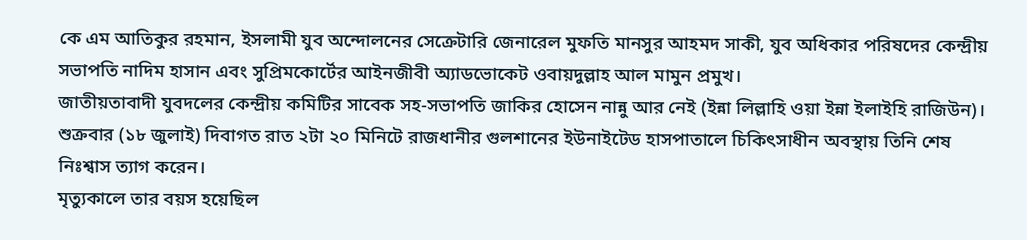কে এম আতিকুর রহমান, ইসলামী যুব অন্দোলনের সেক্রেটারি জেনারেল মুফতি মানসুর আহমদ সাকী, যুব অধিকার পরিষদের কেন্দ্রীয় সভাপতি নাদিম হাসান এবং সুপ্রিমকোর্টের আইনজীবী অ্যাডভোকেট ওবায়দুল্লাহ আল মামুন প্রমুখ।
জাতীয়তাবাদী যুবদলের কেন্দ্রীয় কমিটির সাবেক সহ-সভাপতি জাকির হোসেন নান্নু আর নেই (ইন্না লিল্লাহি ওয়া ইন্না ইলাইহি রাজিউন)। শুক্রবার (১৮ জুলাই) দিবাগত রাত ২টা ২০ মিনিটে রাজধানীর গুলশানের ইউনাইটেড হাসপাতালে চিকিৎসাধীন অবস্থায় তিনি শেষ নিঃশ্বাস ত্যাগ করেন।
মৃত্যুকালে তার বয়স হয়েছিল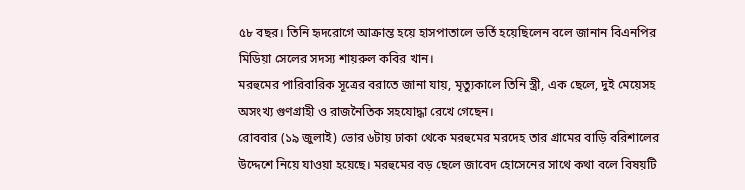৫৮ বছর। তিনি হৃদরোগে আক্রান্ত হয়ে হাসপাতালে ভর্তি হয়েছিলেন বলে জানান বিএনপির মিডিয়া সেলের সদস্য শায়রুল কবির খান।
মরহুমের পারিবারিক সূত্রের বরাতে জানা যায়, মৃত্যুকালে তিনি স্ত্রী, এক ছেলে, দুই মেয়েসহ অসংখ্য গুণগ্রাহী ও রাজনৈতিক সহযোদ্ধা রেখে গেছেন।
রোববার (১৯ জুলাই) ভোর ৬টায় ঢাকা থেকে মরহুমের মরদেহ তার গ্রামের বাড়ি বরিশালের উদ্দেশে নিয়ে যাওয়া হয়েছে। মরহুমের বড় ছেলে জাবেদ হোসেনের সাথে কথা বলে বিষয়টি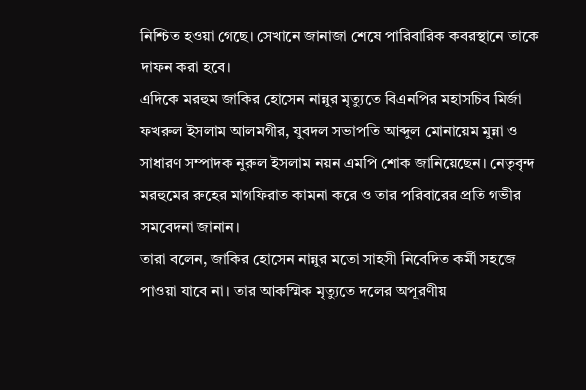নিশ্চিত হওয়া গেছে। সেখানে জানাজা শেষে পারিবারিক কবরস্থানে তাকে দাফন করা হবে।
এদিকে মরহুম জাকির হোসেন নান্নুর মৃত্যুতে বিএনপির মহাসচিব মির্জা ফখরুল ইসলাম আলমগীর, যুবদল সভাপতি আব্দুল মোনায়েম মুন্না ও সাধারণ সম্পাদক নুরুল ইসলাম নয়ন এমপি শোক জানিয়েছেন। নেতৃবৃন্দ মরহুমের রুহের মাগফিরাত কামনা করে ও তার পরিবারের প্রতি গভীর সমবেদনা জানান।
তারা বলেন, জাকির হোসেন নান্নুর মতো সাহসী নিবেদিত কর্মী সহজে পাওয়া যাবে না। তার আকস্মিক মৃত্যুতে দলের অপূরণীয়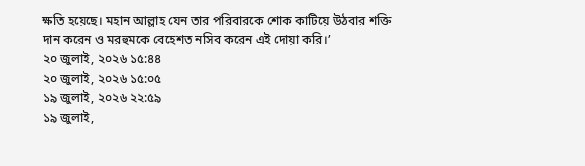ক্ষতি হয়েছে। মহান আল্লাহ যেন তার পরিবারকে শোক কাটিয়ে উঠবার শক্তি দান করেন ও মরহুমকে বেহেশত নসিব করেন এই দোয়া করি।’
২০ জুলাই, ২০২৬ ১৫:৪৪
২০ জুলাই, ২০২৬ ১৫:০৫
১৯ জুলাই, ২০২৬ ২২:৫৯
১৯ জুলাই,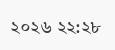২০২৬ ২২:২৮